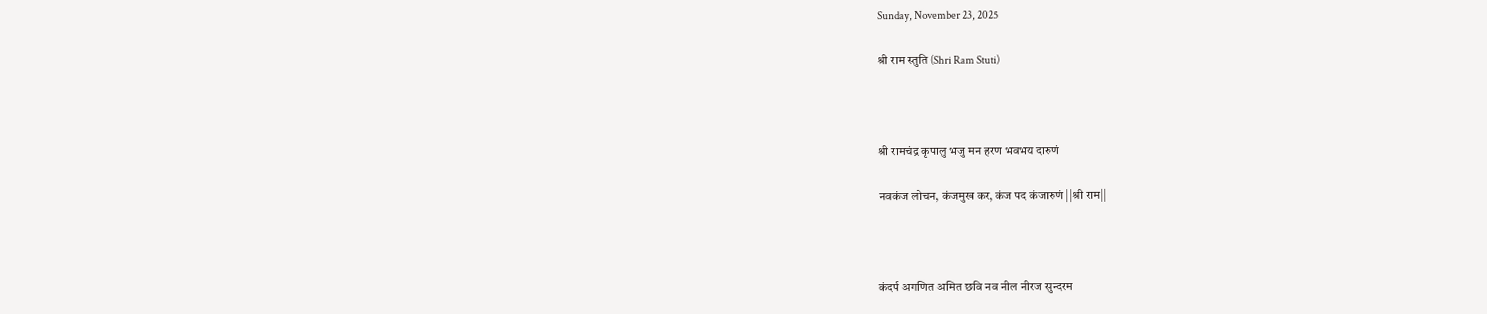Sunday, November 23, 2025

श्री राम स्तुति (Shri Ram Stuti)



श्री रामचंद्र कृपालु भजु मन हरण भवभय दारुणं

नवकंज लोचन, कंजमुख कर, कंज पद कंजारुणं ||श्री राम||



कंदर्प अगणित अमित छवि नव नील नीरज सुन्दरम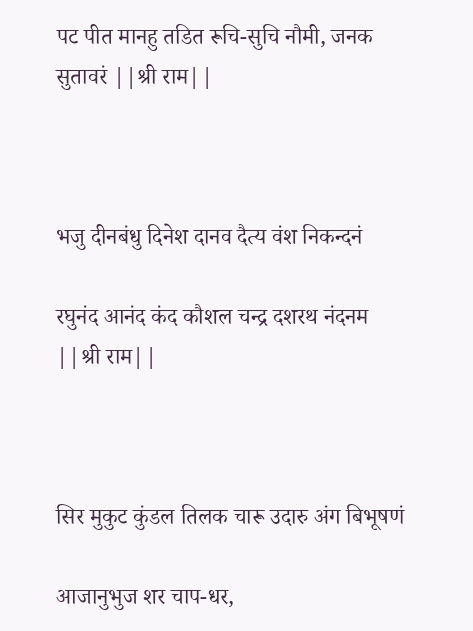पट पीत मानहु तडित रूचि-सुचि नौमी, जनक सुतावरं ||श्री राम||



भजु दीनबंधु दिनेश दानव दैत्य वंश निकन्दनं

रघुनंद आनंद कंद कौशल चन्द्र दशरथ नंदनम ||श्री राम||



सिर मुकुट कुंडल तिलक चारू उदारु अंग बिभूषणं

आजानुभुज शर चाप-धर,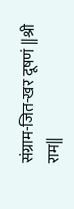संग्राम-जित-खर दूषणं ||श्री राम||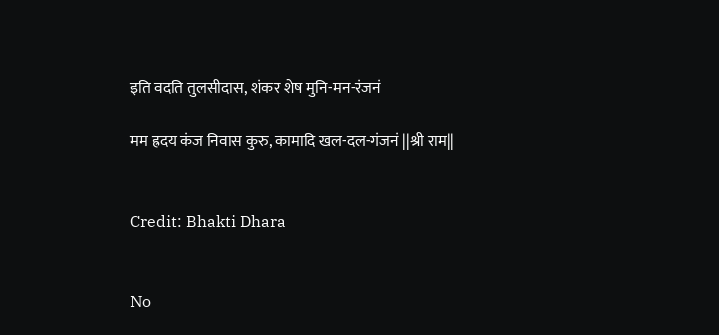इति वदति तुलसीदास, शंकर शेष मुनि-मन-रंजनं

मम ह्रदय कंज निवास कुरु, कामादि खल-दल-गंजनं ||श्री राम||


Credit: Bhakti Dhara


No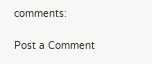comments:

Post a Comment